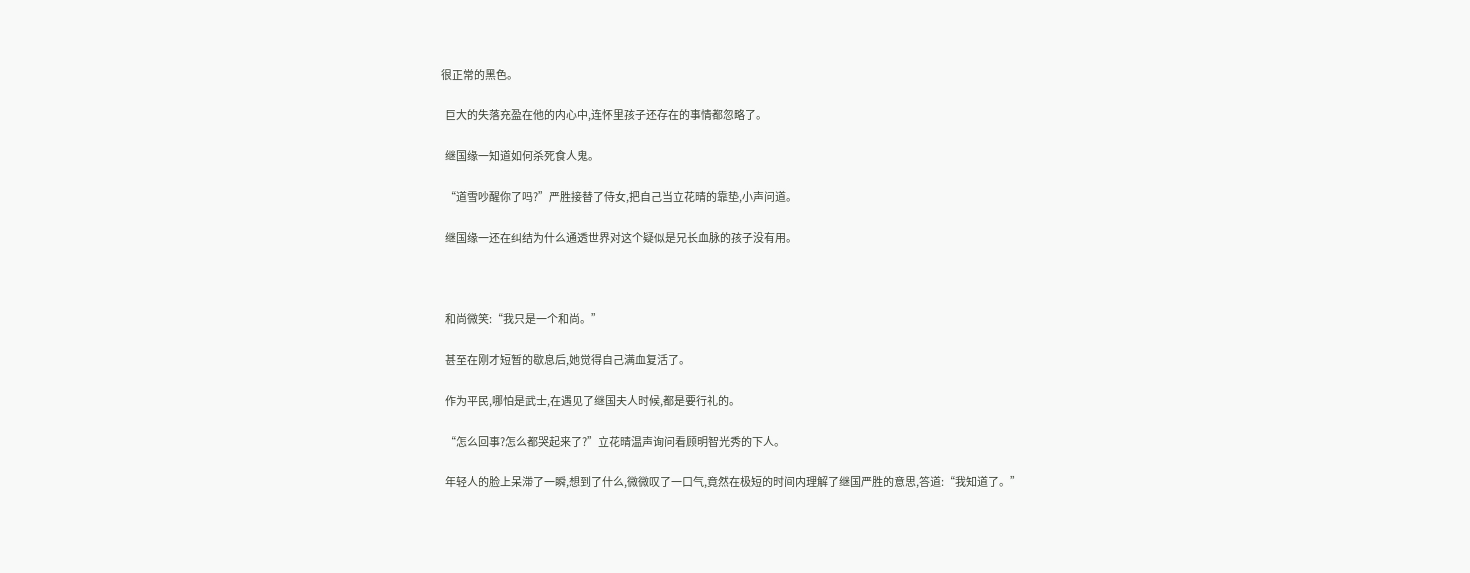很正常的黑色。

  巨大的失落充盈在他的内心中,连怀里孩子还存在的事情都忽略了。

  继国缘一知道如何杀死食人鬼。

  “道雪吵醒你了吗?”严胜接替了侍女,把自己当立花晴的靠垫,小声问道。

  继国缘一还在纠结为什么通透世界对这个疑似是兄长血脉的孩子没有用。



  和尚微笑:“我只是一个和尚。”

  甚至在刚才短暂的歇息后,她觉得自己满血复活了。

  作为平民,哪怕是武士,在遇见了继国夫人时候,都是要行礼的。

  “怎么回事?怎么都哭起来了?”立花晴温声询问看顾明智光秀的下人。

  年轻人的脸上呆滞了一瞬,想到了什么,微微叹了一口气,竟然在极短的时间内理解了继国严胜的意思,答道:“我知道了。”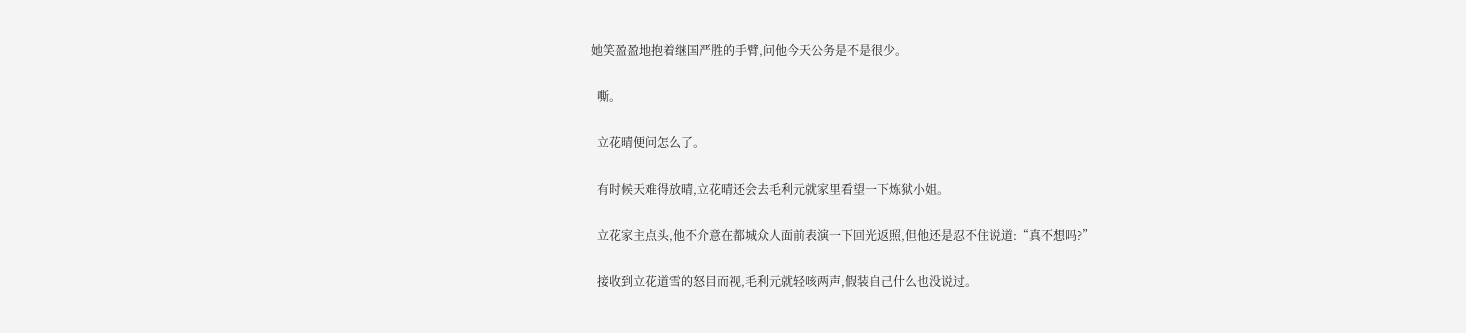她笑盈盈地抱着继国严胜的手臂,问他今天公务是不是很少。

  嘶。

  立花晴便问怎么了。

  有时候天难得放晴,立花晴还会去毛利元就家里看望一下炼狱小姐。

  立花家主点头,他不介意在都城众人面前表演一下回光返照,但他还是忍不住说道:“真不想吗?”

  接收到立花道雪的怒目而视,毛利元就轻咳两声,假装自己什么也没说过。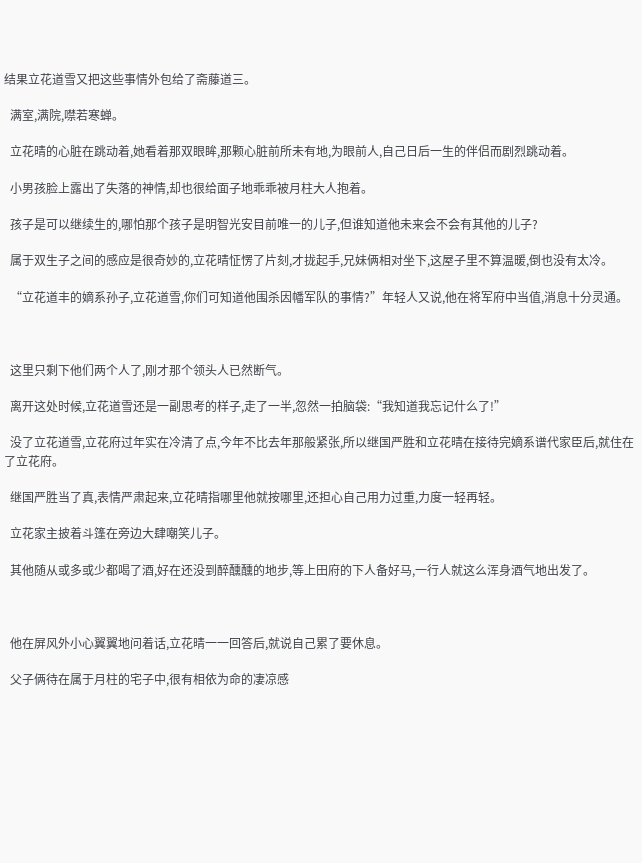结果立花道雪又把这些事情外包给了斋藤道三。

  满室,满院,噤若寒蝉。

  立花晴的心脏在跳动着,她看着那双眼眸,那颗心脏前所未有地,为眼前人,自己日后一生的伴侣而剧烈跳动着。

  小男孩脸上露出了失落的神情,却也很给面子地乖乖被月柱大人抱着。

  孩子是可以继续生的,哪怕那个孩子是明智光安目前唯一的儿子,但谁知道他未来会不会有其他的儿子?

  属于双生子之间的感应是很奇妙的,立花晴怔愣了片刻,才拢起手,兄妹俩相对坐下,这屋子里不算温暖,倒也没有太冷。

  “立花道丰的嫡系孙子,立花道雪,你们可知道他围杀因幡军队的事情?”年轻人又说,他在将军府中当值,消息十分灵通。



  这里只剩下他们两个人了,刚才那个领头人已然断气。

  离开这处时候,立花道雪还是一副思考的样子,走了一半,忽然一拍脑袋:“我知道我忘记什么了!”

  没了立花道雪,立花府过年实在冷清了点,今年不比去年那般紧张,所以继国严胜和立花晴在接待完嫡系谱代家臣后,就住在了立花府。

  继国严胜当了真,表情严肃起来,立花晴指哪里他就按哪里,还担心自己用力过重,力度一轻再轻。

  立花家主披着斗篷在旁边大肆嘲笑儿子。

  其他随从或多或少都喝了酒,好在还没到醉醺醺的地步,等上田府的下人备好马,一行人就这么浑身酒气地出发了。



  他在屏风外小心翼翼地问着话,立花晴一一回答后,就说自己累了要休息。

  父子俩待在属于月柱的宅子中,很有相依为命的凄凉感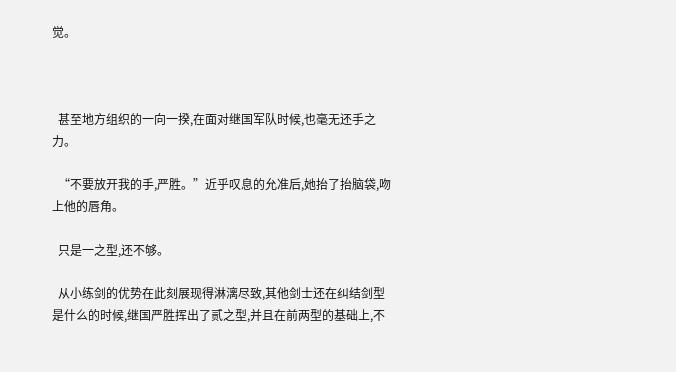觉。



  甚至地方组织的一向一揆,在面对继国军队时候,也毫无还手之力。

  “不要放开我的手,严胜。”近乎叹息的允准后,她抬了抬脑袋,吻上他的唇角。

  只是一之型,还不够。

  从小练剑的优势在此刻展现得淋漓尽致,其他剑士还在纠结剑型是什么的时候,继国严胜挥出了贰之型,并且在前两型的基础上,不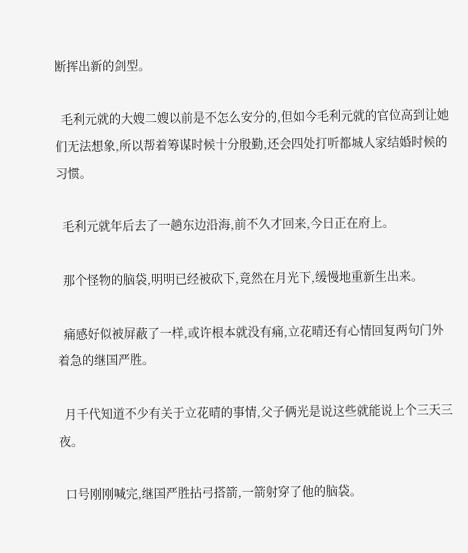断挥出新的剑型。

  毛利元就的大嫂二嫂以前是不怎么安分的,但如今毛利元就的官位高到让她们无法想象,所以帮着筹谋时候十分殷勤,还会四处打听都城人家结婚时候的习惯。

  毛利元就年后去了一趟东边沿海,前不久才回来,今日正在府上。

  那个怪物的脑袋,明明已经被砍下,竟然在月光下,缓慢地重新生出来。

  痛感好似被屏蔽了一样,或许根本就没有痛,立花晴还有心情回复两句门外着急的继国严胜。

  月千代知道不少有关于立花晴的事情,父子俩光是说这些就能说上个三天三夜。

  口号刚刚喊完,继国严胜拈弓搭箭,一箭射穿了他的脑袋。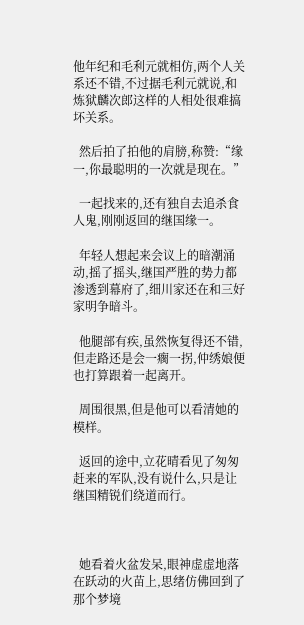他年纪和毛利元就相仿,两个人关系还不错,不过据毛利元就说,和炼狱麟次郎这样的人相处很难搞坏关系。

  然后拍了拍他的肩膀,称赞:“缘一,你最聪明的一次就是现在。”

  一起找来的,还有独自去追杀食人鬼,刚刚返回的继国缘一。

  年轻人想起来会议上的暗潮涌动,摇了摇头,继国严胜的势力都渗透到幕府了,细川家还在和三好家明争暗斗。

  他腿部有疾,虽然恢复得还不错,但走路还是会一瘸一拐,仲绣娘便也打算跟着一起离开。

  周围很黑,但是他可以看清她的模样。

  返回的途中,立花晴看见了匆匆赶来的军队,没有说什么,只是让继国精锐们绕道而行。



  她看着火盆发呆,眼神虚虚地落在跃动的火苗上,思绪仿佛回到了那个梦境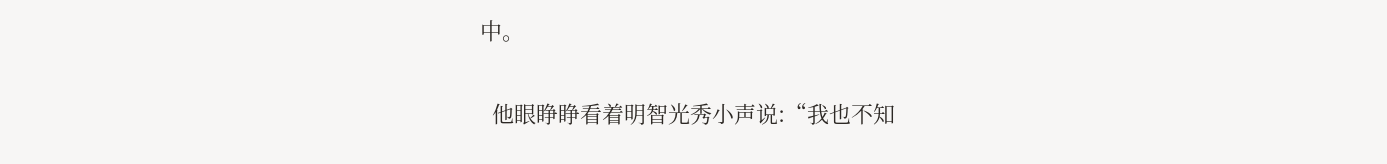中。

  他眼睁睁看着明智光秀小声说:“我也不知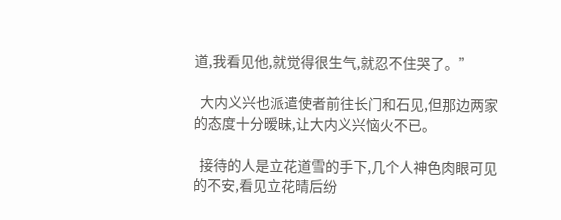道,我看见他,就觉得很生气,就忍不住哭了。”

  大内义兴也派遣使者前往长门和石见,但那边两家的态度十分暧昧,让大内义兴恼火不已。

  接待的人是立花道雪的手下,几个人神色肉眼可见的不安,看见立花晴后纷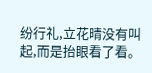纷行礼,立花晴没有叫起,而是抬眼看了看。